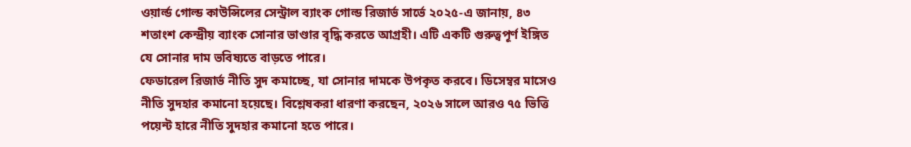ওয়ার্ল্ড গোল্ড কাউন্সিলের সেন্ট্রাল ব্যাংক গোল্ড রিজার্ভ সার্ভে ২০২৫-এ জানায়, ৪৩ শতাংশ কেন্দ্রীয় ব্যাংক সোনার ভাণ্ডার বৃদ্ধি করতে আগ্রহী। এটি একটি গুরুত্বপূর্ণ ইঙ্গিত যে সোনার দাম ভবিষ্যতে বাড়তে পারে।
ফেডারেল রিজার্ভ নীতি সুদ কমাচ্ছে, যা সোনার দামকে উপকৃত করবে। ডিসেম্বর মাসেও নীতি সুদহার কমানো হয়েছে। বিশ্লেষকরা ধারণা করছেন, ২০২৬ সালে আরও ৭৫ ভিত্তি পয়েন্ট হারে নীতি সুদহার কমানো হতে পারে।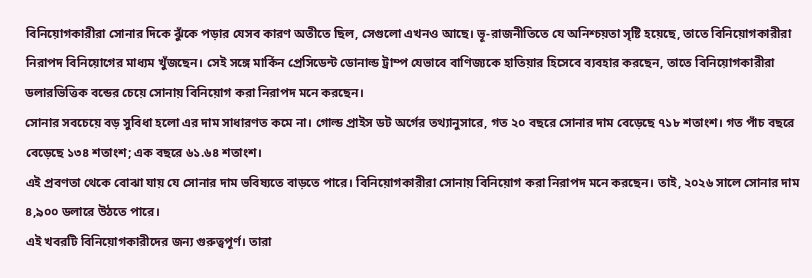বিনিয়োগকারীরা সোনার দিকে ঝুঁকে পড়ার যেসব কারণ অতীতে ছিল, সেগুলো এখনও আছে। ভূ-রাজনীতিতে যে অনিশ্চয়তা সৃষ্টি হয়েছে, তাতে বিনিয়োগকারীরা নিরাপদ বিনিয়োগের মাধ্যম খুঁজছেন। সেই সঙ্গে মার্কিন প্রেসিডেন্ট ডোনাল্ড ট্রাম্প যেভাবে বাণিজ্যকে হাতিয়ার হিসেবে ব্যবহার করছেন, তাতে বিনিয়োগকারীরা ডলারভিত্তিক বন্ডের চেয়ে সোনায় বিনিয়োগ করা নিরাপদ মনে করছেন।
সোনার সবচেয়ে বড় সুবিধা হলো এর দাম সাধারণত কমে না। গোল্ড প্রাইস ডট অর্গের তথ্যানুসারে, গত ২০ বছরে সোনার দাম বেড়েছে ৭১৮ শতাংশ। গত পাঁচ বছরে বেড়েছে ১৩৪ শতাংশ; এক বছরে ৬১.৬৪ শতাংশ।
এই প্রবণতা থেকে বোঝা যায় যে সোনার দাম ভবিষ্যতে বাড়তে পারে। বিনিয়োগকারীরা সোনায় বিনিয়োগ করা নিরাপদ মনে করছেন। তাই, ২০২৬ সালে সোনার দাম ৪,৯০০ ডলারে উঠতে পারে।
এই খবরটি বিনিয়োগকারীদের জন্য গুরুত্বপূর্ণ। তারা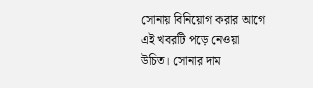সোনায় বিনিয়োগ করার আগে এই খবরটি পড়ে নেওয়া উচিত। সোনার দাম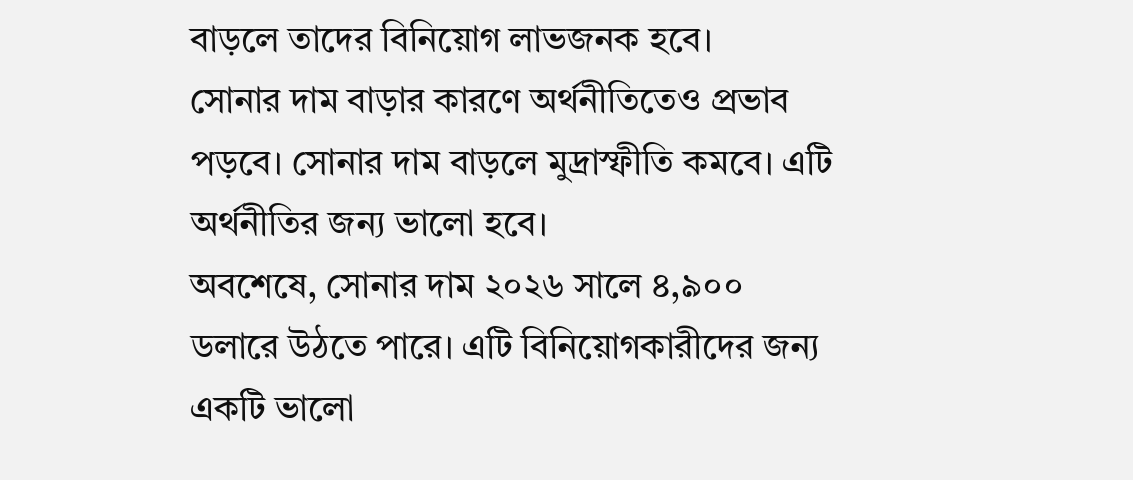বাড়লে তাদের বিনিয়োগ লাভজনক হবে।
সোনার দাম বাড়ার কারণে অর্থনীতিতেও প্রভাব পড়বে। সোনার দাম বাড়লে মুদ্রাস্ফীতি কমবে। এটি অর্থনীতির জন্য ভালো হবে।
অবশেষে, সোনার দাম ২০২৬ সালে ৪,৯০০ ডলারে উঠতে পারে। এটি বিনিয়োগকারীদের জন্য একটি ভালো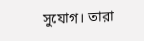সুযোগ। তারা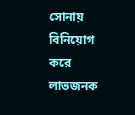সোনায় বিনিয়োগ করে লাভজনক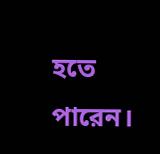হতে পারেন।